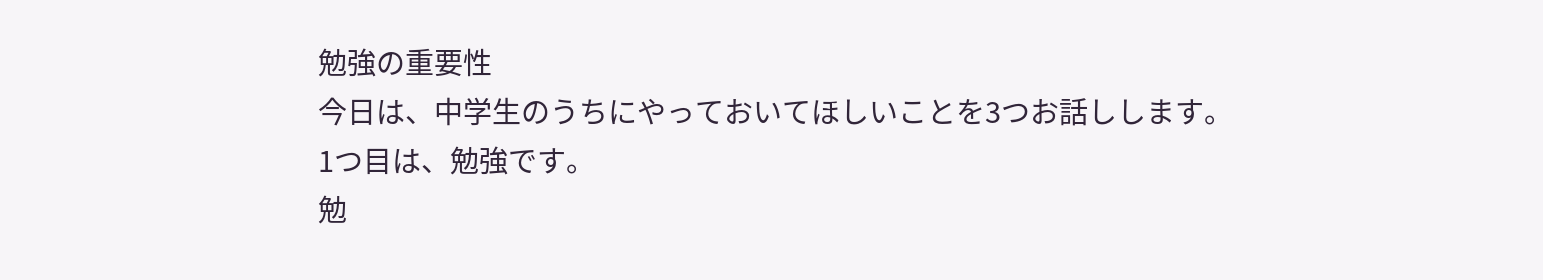勉強の重要性
今日は、中学生のうちにやっておいてほしいことを3つお話しします。
1つ目は、勉強です。
勉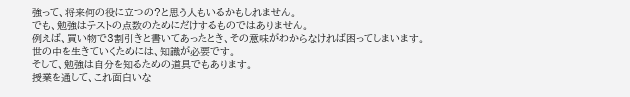強って、将来何の役に立つの?と思う人もいるかもしれません。
でも、勉強はテストの点数のためにだけするものではありません。
例えば、買い物で3割引きと書いてあったとき、その意味がわからなければ困ってしまいます。
世の中を生きていくためには、知識が必要です。
そして、勉強は自分を知るための道具でもあります。
授業を通して、これ面白いな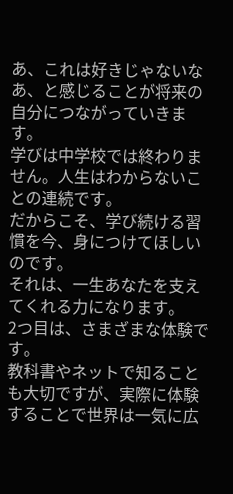あ、これは好きじゃないなあ、と感じることが将来の自分につながっていきます。
学びは中学校では終わりません。人生はわからないことの連続です。
だからこそ、学び続ける習慣を今、身につけてほしいのです。
それは、一生あなたを支えてくれる力になります。
2つ目は、さまざまな体験です。
教科書やネットで知ることも大切ですが、実際に体験することで世界は一気に広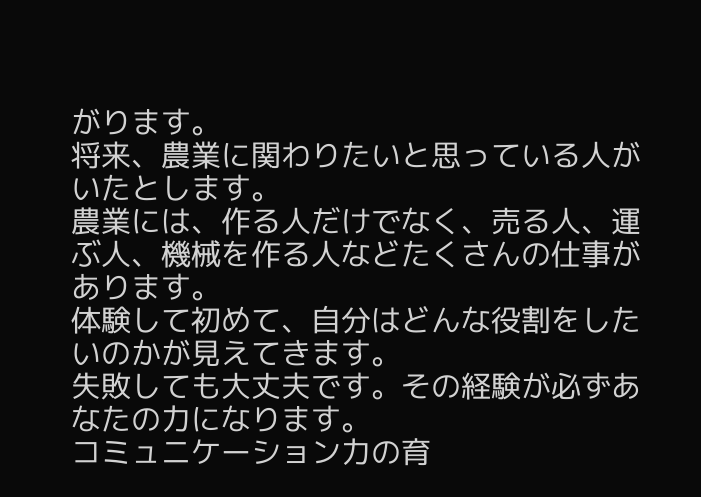がります。
将来、農業に関わりたいと思っている人がいたとします。
農業には、作る人だけでなく、売る人、運ぶ人、機械を作る人などたくさんの仕事があります。
体験して初めて、自分はどんな役割をしたいのかが見えてきます。
失敗しても大丈夫です。その経験が必ずあなたの力になります。
コミュニケーション力の育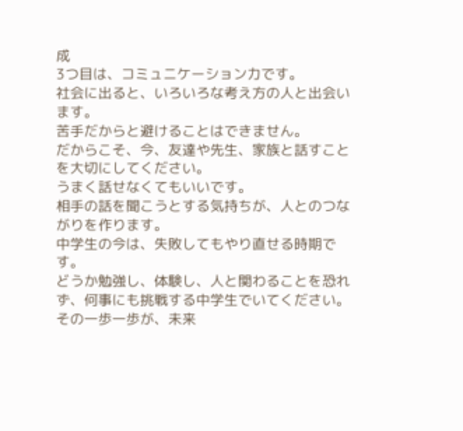成
3つ目は、コミュニケーション力です。
社会に出ると、いろいろな考え方の人と出会います。
苦手だからと避けることはできません。
だからこそ、今、友達や先生、家族と話すことを大切にしてください。
うまく話せなくてもいいです。
相手の話を聞こうとする気持ちが、人とのつながりを作ります。
中学生の今は、失敗してもやり直せる時期です。
どうか勉強し、体験し、人と関わることを恐れず、何事にも挑戦する中学生でいてください。
その一歩一歩が、未来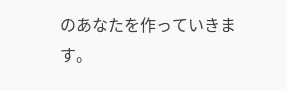のあなたを作っていきます。